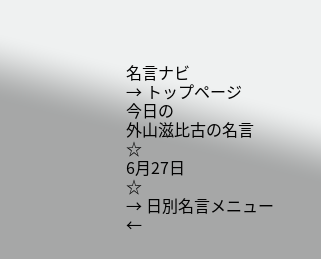名言ナビ
→ トップページ
今日の
外山滋比古の名言
☆
6月27日
☆
→ 日別名言メニュー
←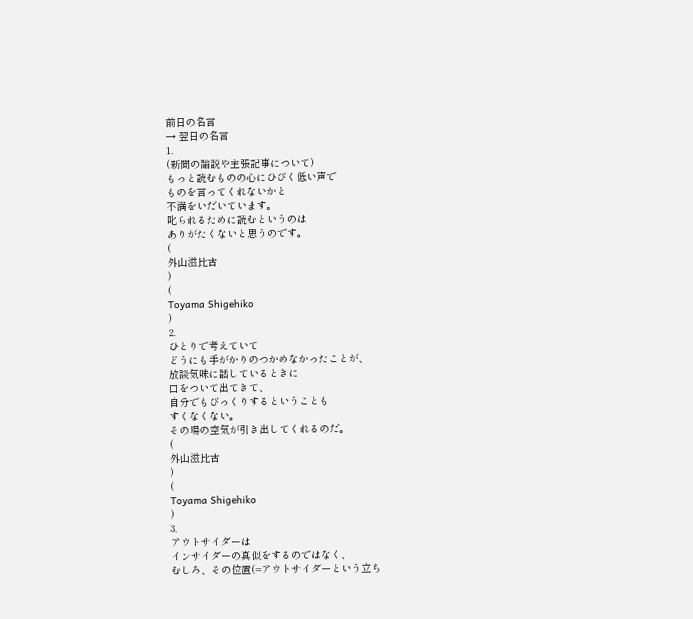前日の名言
→ 翌日の名言
1.
(新聞の論説や主張記事について)
もっと読むものの心にひびく低い声で
ものを言ってくれないかと
不満をいだいています。
叱られるために読むというのは
ありがたくないと思うのです。
(
外山滋比古
)
(
Toyama Shigehiko
)
2.
ひとりで考えていて
どうにも手がかりのつかめなかったことが、
放談気味に話しているときに
口をついて出てきて、
自分でもびっくりするということも
すくなくない。
その場の空気が引き出してくれるのだ。
(
外山滋比古
)
(
Toyama Shigehiko
)
3.
アウトサイダーは
インサイダーの真似をするのではなく、
むしろ、その位置(=アウトサイダーという立ち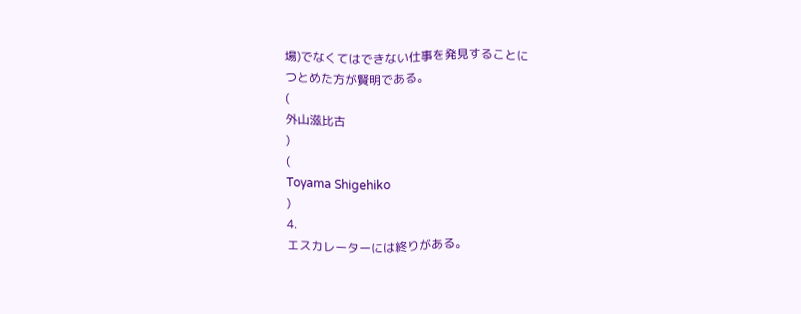場)でなくてはできない仕事を発見することに
つとめた方が賢明である。
(
外山滋比古
)
(
Toyama Shigehiko
)
4.
エスカレーターには終りがある。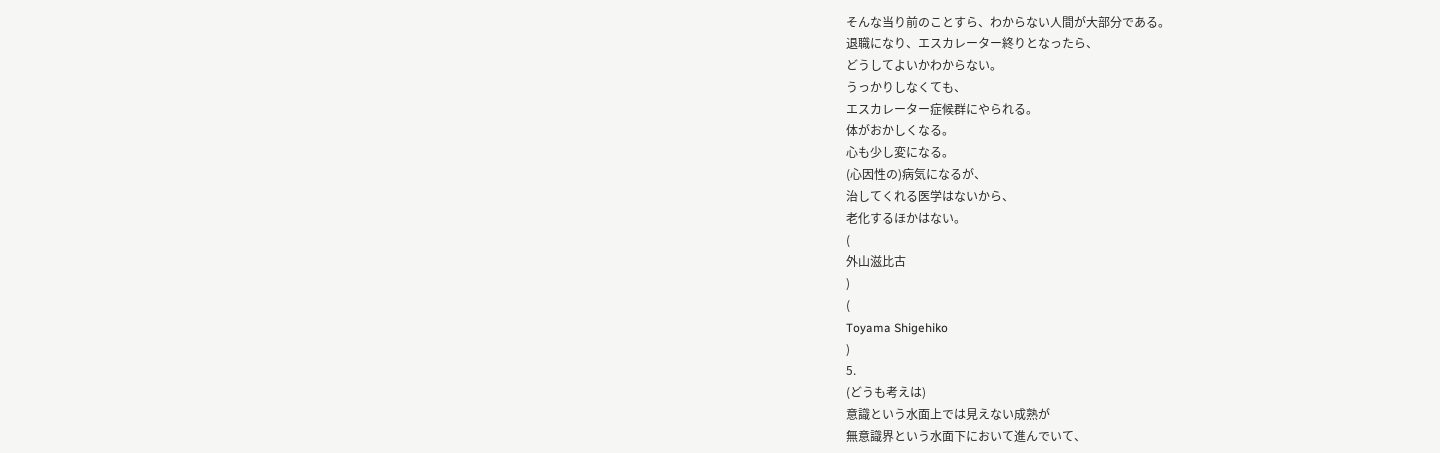そんな当り前のことすら、わからない人間が大部分である。
退職になり、エスカレーター終りとなったら、
どうしてよいかわからない。
うっかりしなくても、
エスカレーター症候群にやられる。
体がおかしくなる。
心も少し変になる。
(心因性の)病気になるが、
治してくれる医学はないから、
老化するほかはない。
(
外山滋比古
)
(
Toyama Shigehiko
)
5.
(どうも考えは)
意識という水面上では見えない成熟が
無意識界という水面下において進んでいて、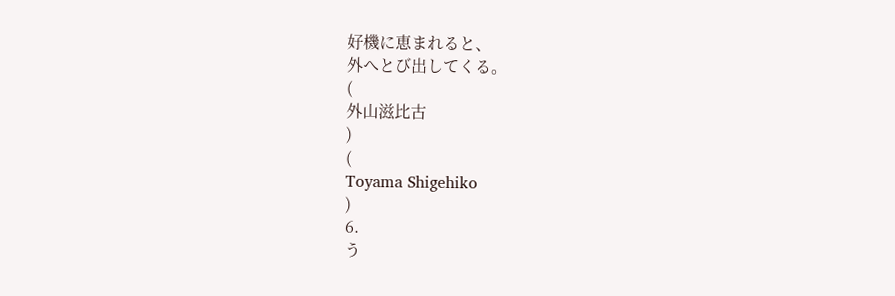好機に恵まれると、
外へとび出してくる。
(
外山滋比古
)
(
Toyama Shigehiko
)
6.
う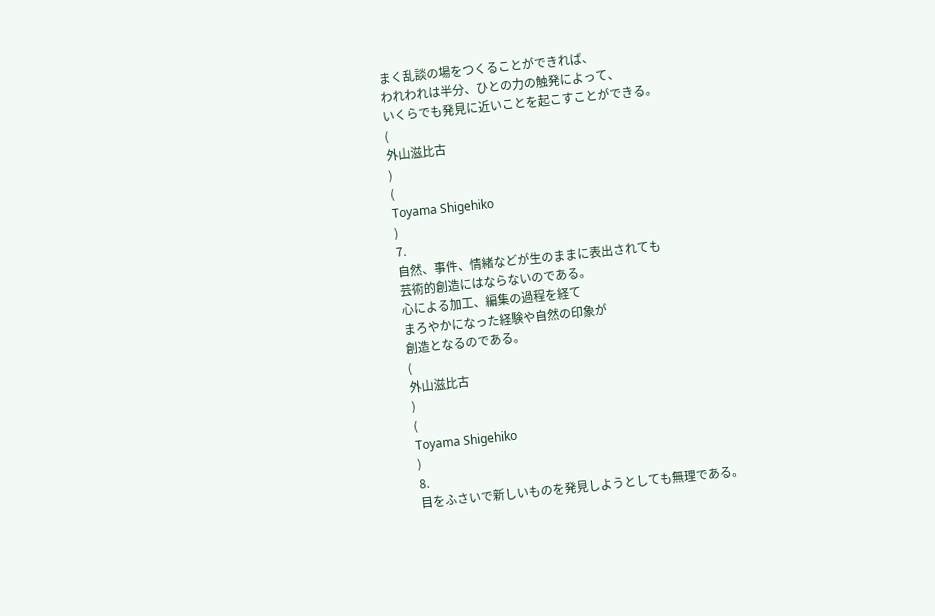まく乱談の場をつくることができれば、
われわれは半分、ひとの力の触発によって、
いくらでも発見に近いことを起こすことができる。
(
外山滋比古
)
(
Toyama Shigehiko
)
7.
自然、事件、情緒などが生のままに表出されても
芸術的創造にはならないのである。
心による加工、編集の過程を経て
まろやかになった経験や自然の印象が
創造となるのである。
(
外山滋比古
)
(
Toyama Shigehiko
)
8.
目をふさいで新しいものを発見しようとしても無理である。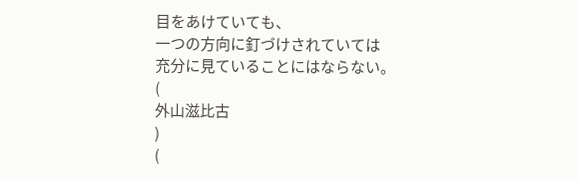目をあけていても、
一つの方向に釘づけされていては
充分に見ていることにはならない。
(
外山滋比古
)
(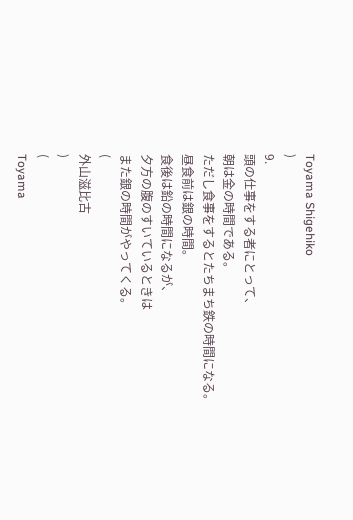Toyama Shigehiko
)
9.
頭の仕事をする者にとって、
朝は金の時間である。
ただし食事をするとたちまち鉄の時間になる。
昼食前は銀の時間。
食後は鉛の時間になるが、
夕方の腹のすいているときは
また銀の時間がやってくる。
(
外山滋比古
)
(
Toyama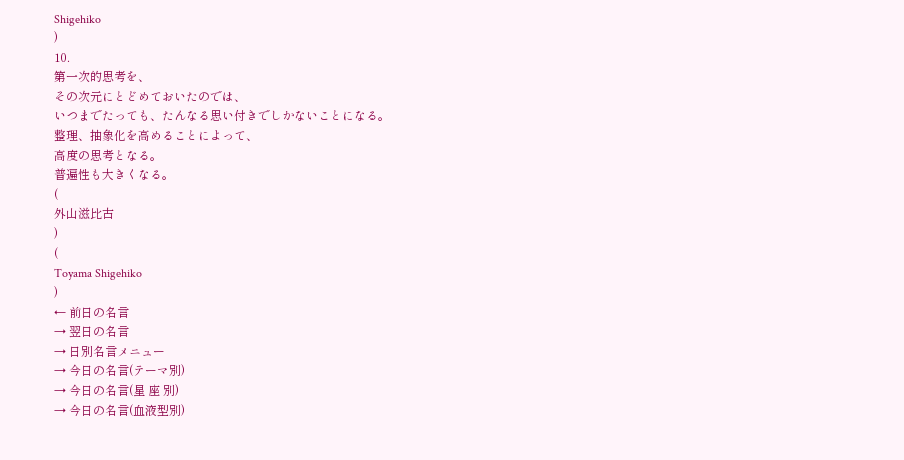Shigehiko
)
10.
第一次的思考を、
その次元にとどめておいたのでは、
いつまでたっても、たんなる思い付きでしかないことになる。
整理、抽象化を高めることによって、
高度の思考となる。
普遍性も大きくなる。
(
外山滋比古
)
(
Toyama Shigehiko
)
← 前日の名言
→ 翌日の名言
→ 日別名言メニュー
→ 今日の名言(テーマ別)
→ 今日の名言(星 座 別)
→ 今日の名言(血液型別)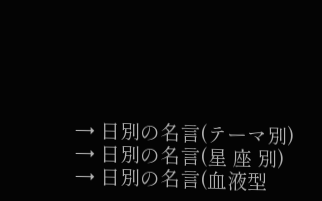→ 日別の名言(テーマ別)
→ 日別の名言(星 座 別)
→ 日別の名言(血液型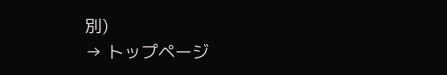別)
→ トップページ